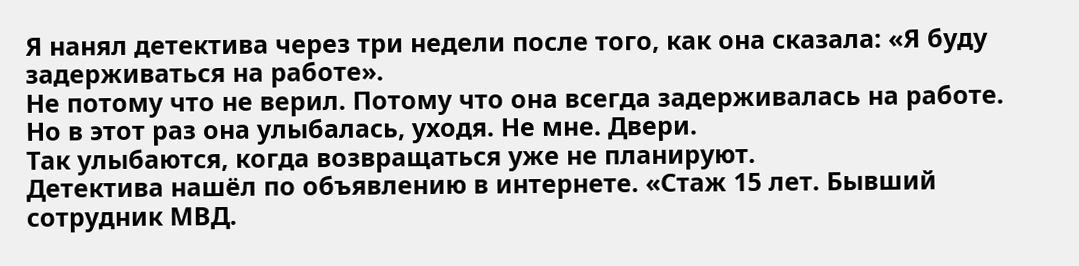Я нанял детектива через три недели после того, как она сказала: «Я буду задерживаться на работе».
Не потому что не верил. Потому что она всегда задерживалась на работе. Но в этот раз она улыбалась, уходя. Не мне. Двери.
Так улыбаются, когда возвращаться уже не планируют.
Детектива нашёл по объявлению в интернете. «Стаж 15 лет. Бывший сотрудник МВД.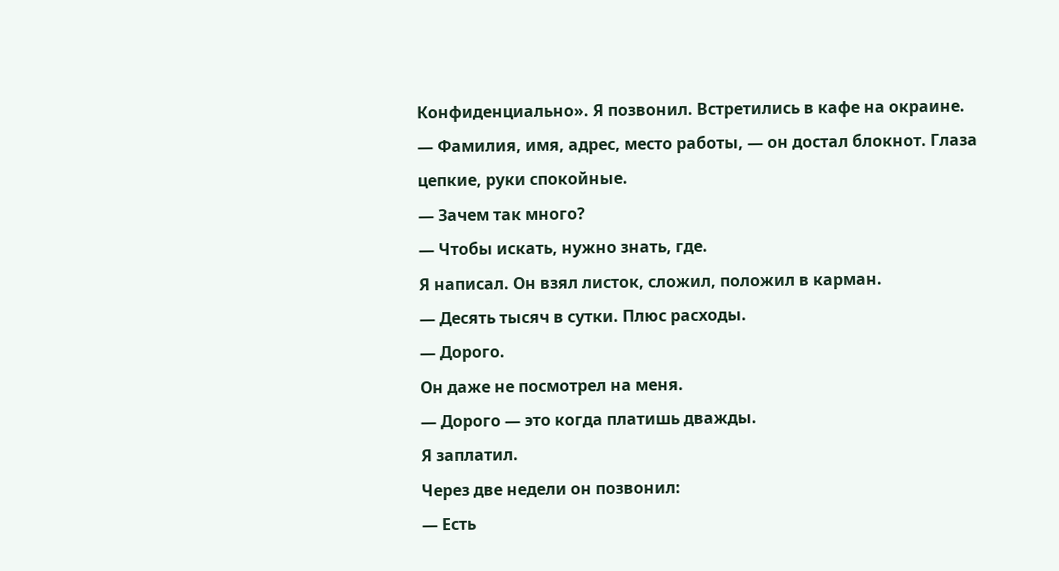Конфиденциально». Я позвонил. Встретились в кафе на окраине.
— Фамилия, имя, адрес, место работы, — он достал блокнот. Глаза цепкие, руки спокойные.
— Зачем так много?
— Чтобы искать, нужно знать, где.
Я написал. Он взял листок, сложил, положил в карман.
— Десять тысяч в сутки. Плюс расходы.
— Дорого.
Он даже не посмотрел на меня.
— Дорого — это когда платишь дважды.
Я заплатил.
Через две недели он позвонил:
— Есть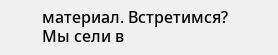материал. Встретимся?
Мы сели в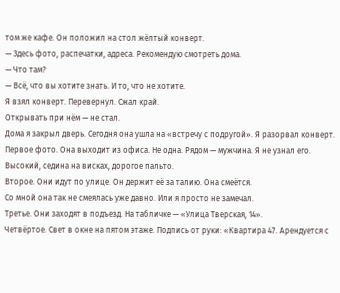том же кафе. Он положил на стол жёлтый конверт.
— Здесь фото, распечатки, адреса. Рекомендую смотреть дома.
— Что там?
— Всё, что вы хотите знать. И то, что не хотите.
Я взял конверт. Перевернул. Сжал край.
Открывать при нём — не стал.
Дома я закрыл дверь. Сегодня она ушла на «встречу с подругой». Я разорвал конверт.
Первое фото. Она выходит из офиса. Не одна. Рядом — мужчина. Я не узнал его. Высокий, седина на висках, дорогое пальто.
Второе. Они идут по улице. Он держит её за талию. Она смеётся.
Со мной она так не смеялась уже давно. Или я просто не замечал.
Третье. Они заходят в подъезд. На табличке — «Улица Тверская, 14».
Четвёртое. Свет в окне на пятом этаже. Подпись от руки: «Квартира 47. Арендуется с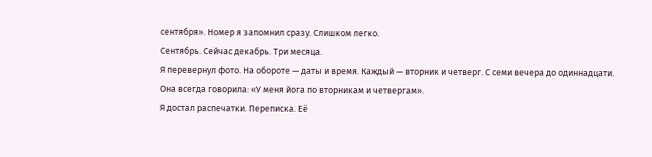сентября». Номер я запомнил сразу. Слишком легко.
Сентябрь. Сейчас декабрь. Три месяца.
Я перевернул фото. На обороте — даты и время. Каждый — вторник и четверг. С семи вечера до одиннадцати.
Она всегда говорила: «У меня йога по вторникам и четвергам».
Я достал распечатки. Переписка. Её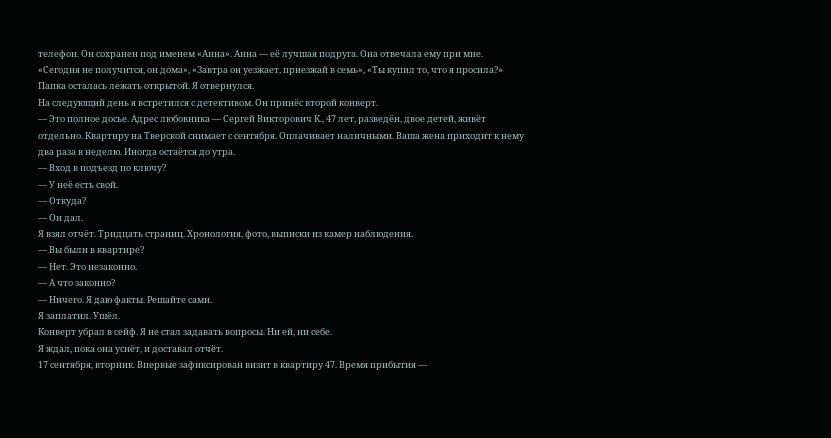телефон. Он сохранен под именем «Анна». Анна — её лучшая подруга. Она отвечала ему при мне.
«Сегодня не получится, он дома», «Завтра он уезжает, приезжай в семь», «Ты купил то, что я просила?»
Папка осталась лежать открытой. Я отвернулся.
На следующий день я встретился с детективом. Он принёс второй конверт.
— Это полное досье. Адрес любовника — Сергей Викторович К., 47 лет, разведён, двое детей, живёт отдельно. Квартиру на Тверской снимает с сентября. Оплачивает наличными. Ваша жена приходит к нему два раза в неделю. Иногда остаётся до утра.
— Вход в подъезд по ключу?
— У неё есть свой.
— Откуда?
— Он дал.
Я взял отчёт. Тридцать страниц. Хронология, фото, выписки из камер наблюдения.
— Вы были в квартире?
— Нет. Это незаконно.
— А что законно?
— Ничего. Я даю факты. Решайте сами.
Я заплатил. Ушёл.
Конверт убрал в сейф. Я не стал задавать вопросы. Ни ей, ни себе.
Я ждал, пока она уснёт, и доставал отчёт.
17 сентября, вторник. Впервые зафиксирован визит в квартиру 47. Время прибытия —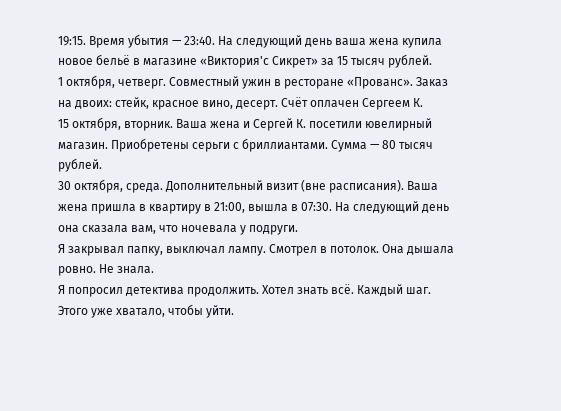19:15. Время убытия — 23:40. На следующий день ваша жена купила новое бельё в магазине «Виктория'с Сикрет» за 15 тысяч рублей.
1 октября, четверг. Совместный ужин в ресторане «Прованс». Заказ на двоих: стейк, красное вино, десерт. Счёт оплачен Сергеем К.
15 октября, вторник. Ваша жена и Сергей К. посетили ювелирный магазин. Приобретены серьги с бриллиантами. Сумма — 80 тысяч рублей.
30 октября, среда. Дополнительный визит (вне расписания). Ваша жена пришла в квартиру в 21:00, вышла в 07:30. На следующий день она сказала вам, что ночевала у подруги.
Я закрывал папку, выключал лампу. Смотрел в потолок. Она дышала ровно. Не знала.
Я попросил детектива продолжить. Хотел знать всё. Каждый шаг.
Этого уже хватало, чтобы уйти.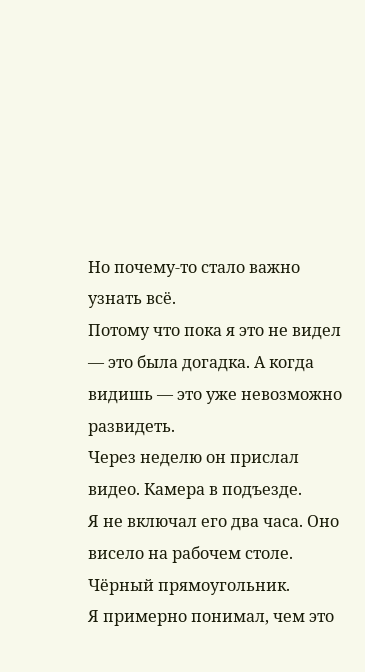Но почему-то стало важно узнать всё.
Потому что пока я это не видел — это была догадка. А когда видишь — это уже невозможно развидеть.
Через неделю он прислал видео. Камера в подъезде.
Я не включал его два часа. Оно висело на рабочем столе. Чёрный прямоугольник.
Я примерно понимал, чем это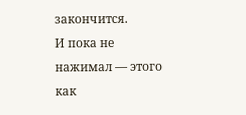закончится.
И пока не нажимал — этого как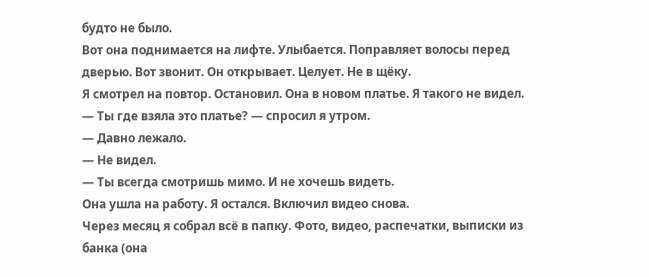будто не было.
Вот она поднимается на лифте. Улыбается. Поправляет волосы перед дверью. Вот звонит. Он открывает. Целует. Не в щёку.
Я смотрел на повтор. Остановил. Она в новом платье. Я такого не видел.
— Ты где взяла это платье? — спросил я утром.
— Давно лежало.
— Не видел.
— Ты всегда смотришь мимо. И не хочешь видеть.
Она ушла на работу. Я остался. Включил видео снова.
Через месяц я собрал всё в папку. Фото, видео, распечатки, выписки из банка (она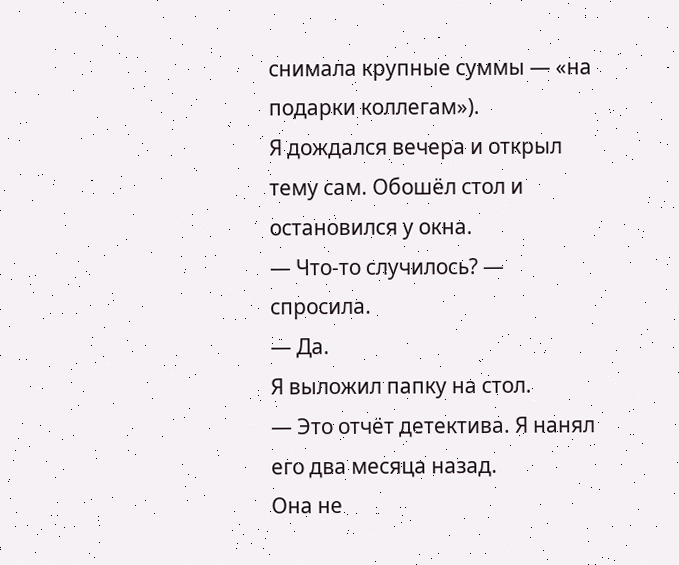снимала крупные суммы — «на подарки коллегам»).
Я дождался вечера и открыл тему сам. Обошёл стол и остановился у окна.
— Что-то случилось? — спросила.
— Да.
Я выложил папку на стол.
— Это отчёт детектива. Я нанял его два месяца назад.
Она не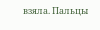взяла. Пальцы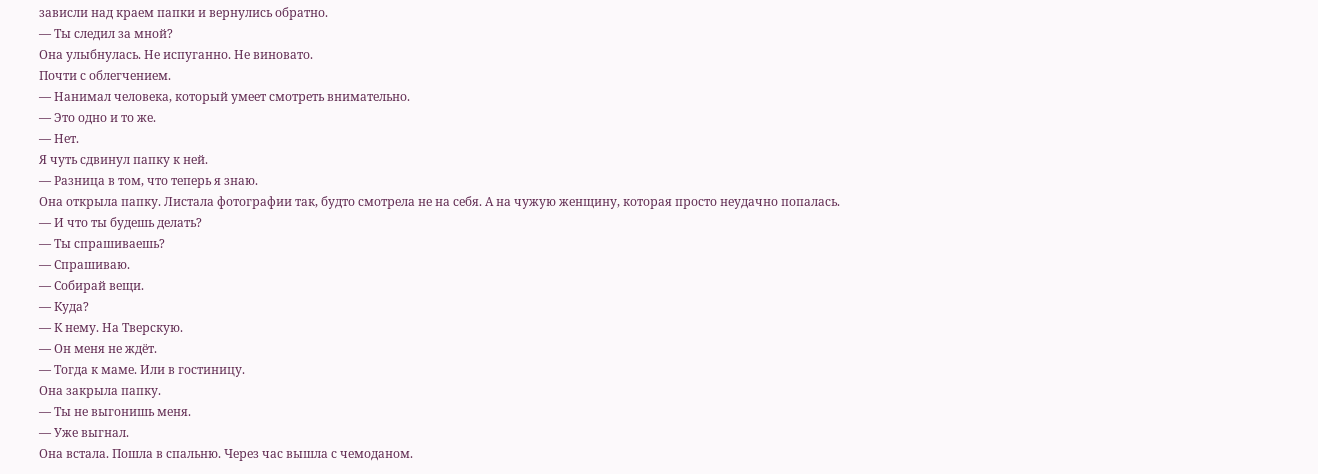зависли над краем папки и вернулись обратно.
— Ты следил за мной?
Она улыбнулась. Не испуганно. Не виновато.
Почти с облегчением.
— Нанимал человека, который умеет смотреть внимательно.
— Это одно и то же.
— Нет.
Я чуть сдвинул папку к ней.
— Разница в том, что теперь я знаю.
Она открыла папку. Листала фотографии так, будто смотрела не на себя. А на чужую женщину, которая просто неудачно попалась.
— И что ты будешь делать?
— Ты спрашиваешь?
— Спрашиваю.
— Собирай вещи.
— Куда?
— К нему. На Тверскую.
— Он меня не ждёт.
— Тогда к маме. Или в гостиницу.
Она закрыла папку.
— Ты не выгонишь меня.
— Уже выгнал.
Она встала. Пошла в спальню. Через час вышла с чемоданом.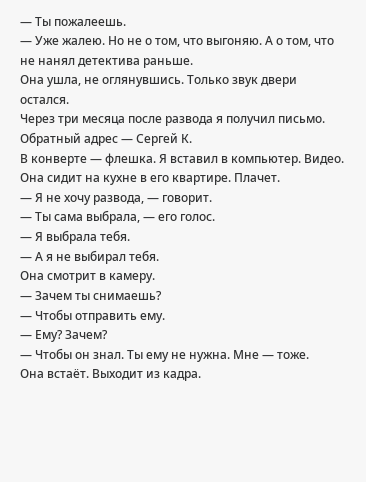— Ты пожалеешь.
— Уже жалею. Но не о том, что выгоняю. А о том, что не нанял детектива раньше.
Она ушла, не оглянувшись. Только звук двери остался.
Через три месяца после развода я получил письмо. Обратный адрес — Сергей К.
В конверте — флешка. Я вставил в компьютер. Видео. Она сидит на кухне в его квартире. Плачет.
— Я не хочу развода, — говорит.
— Ты сама выбрала, — его голос.
— Я выбрала тебя.
— А я не выбирал тебя.
Она смотрит в камеру.
— Зачем ты снимаешь?
— Чтобы отправить ему.
— Ему? Зачем?
— Чтобы он знал. Ты ему не нужна. Мне — тоже.
Она встаёт. Выходит из кадра.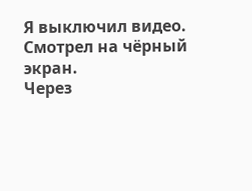Я выключил видео. Смотрел на чёрный экран.
Через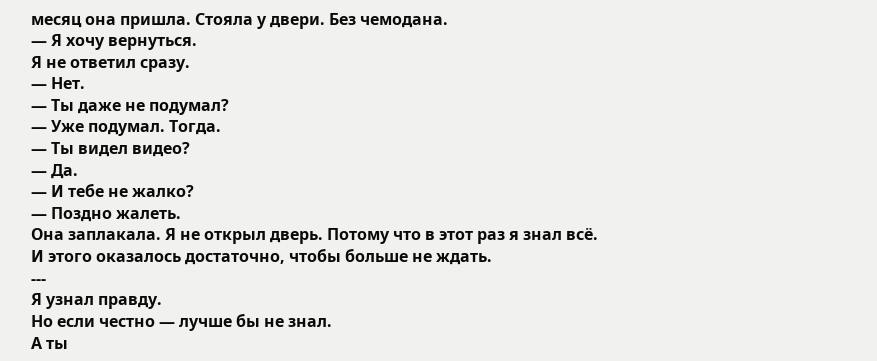месяц она пришла. Стояла у двери. Без чемодана.
— Я хочу вернуться.
Я не ответил сразу.
— Нет.
— Ты даже не подумал?
— Уже подумал. Тогда.
— Ты видел видео?
— Да.
— И тебе не жалко?
— Поздно жалеть.
Она заплакала. Я не открыл дверь. Потому что в этот раз я знал всё.
И этого оказалось достаточно, чтобы больше не ждать.
---
Я узнал правду.
Но если честно — лучше бы не знал.
А ты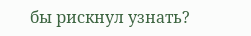бы рискнул узнать?